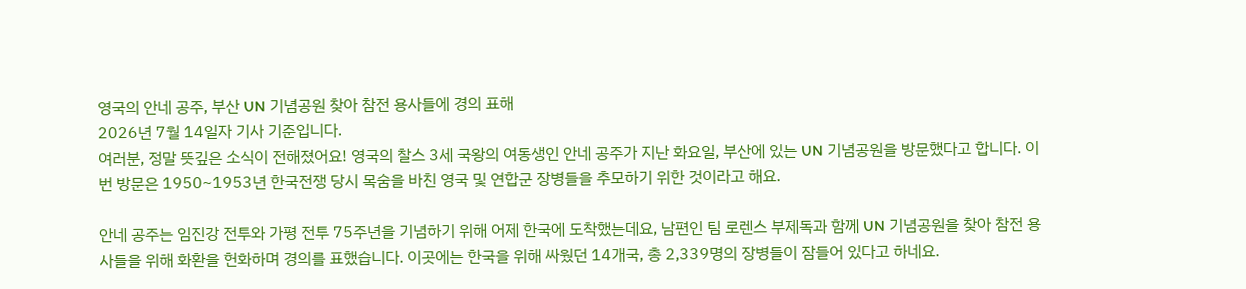영국의 안네 공주, 부산 UN 기념공원 찾아 참전 용사들에 경의 표해
2026년 7월 14일자 기사 기준입니다.
여러분, 정말 뜻깊은 소식이 전해졌어요! 영국의 찰스 3세 국왕의 여동생인 안네 공주가 지난 화요일, 부산에 있는 UN 기념공원을 방문했다고 합니다. 이번 방문은 1950~1953년 한국전쟁 당시 목숨을 바친 영국 및 연합군 장병들을 추모하기 위한 것이라고 해요.

안네 공주는 임진강 전투와 가평 전투 75주년을 기념하기 위해 어제 한국에 도착했는데요, 남편인 팀 로렌스 부제독과 함께 UN 기념공원을 찾아 참전 용사들을 위해 화환을 헌화하며 경의를 표했습니다. 이곳에는 한국을 위해 싸웠던 14개국, 총 2,339명의 장병들이 잠들어 있다고 하네요.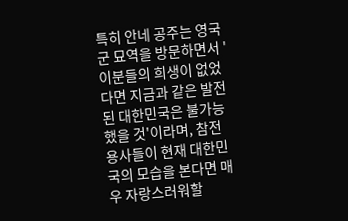특히 안네 공주는 영국군 묘역을 방문하면서 '이분들의 희생이 없었다면 지금과 같은 발전된 대한민국은 불가능했을 것'이라며, 참전 용사들이 현재 대한민국의 모습을 본다면 매우 자랑스러워할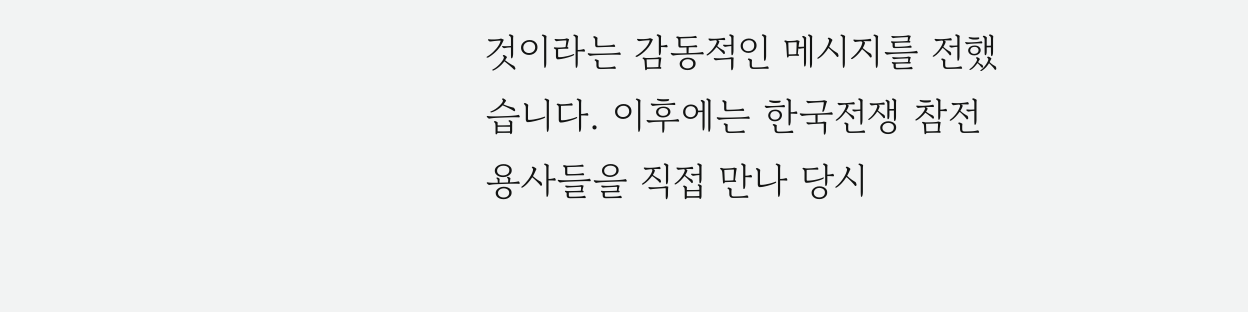것이라는 감동적인 메시지를 전했습니다. 이후에는 한국전쟁 참전 용사들을 직접 만나 당시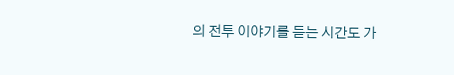의 전투 이야기를 듣는 시간도 가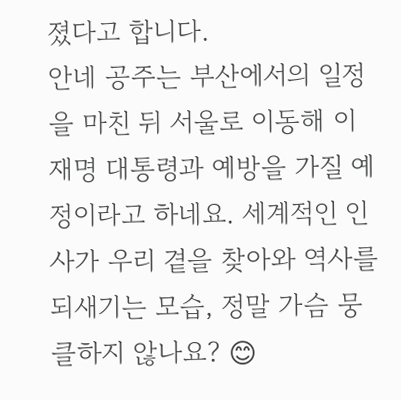졌다고 합니다.
안네 공주는 부산에서의 일정을 마친 뒤 서울로 이동해 이재명 대통령과 예방을 가질 예정이라고 하네요. 세계적인 인사가 우리 곁을 찾아와 역사를 되새기는 모습, 정말 가슴 뭉클하지 않나요? 😊